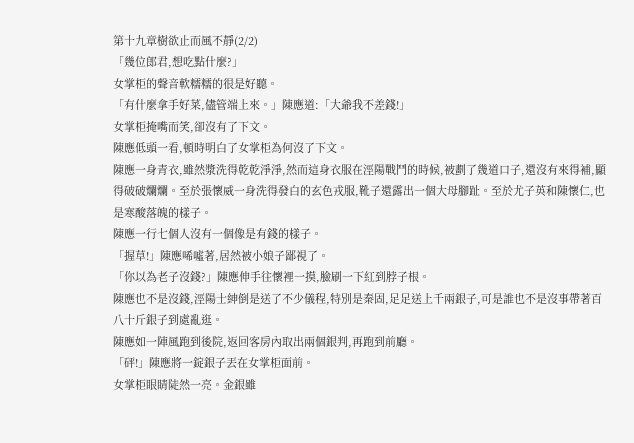第十九章樹欲止而風不靜(2/2)
「幾位郎君,想吃點什麼?」
女掌柜的聲音軟糯糯的很是好聽。
「有什麼拿手好菜,儘管端上來。」陳應道:「大爺我不差錢!」
女掌柜掩嘴而笑,卻沒有了下文。
陳應低頭一看,頓時明白了女掌柜為何沒了下文。
陳應一身青衣,雖然漿洗得乾乾淨淨,然而這身衣服在涇陽戰鬥的時候,被劃了幾道口子,還沒有來得補,顯得破破爛爛。至於張懷威一身洗得發白的玄色戎服,靴子還露出一個大母腳趾。至於尤子英和陳懷仁,也是寒酸落魄的樣子。
陳應一行七個人沒有一個像是有錢的樣子。
「握草!」陳應唏噓著,居然被小娘子鄙視了。
「你以為老子沒錢?」陳應伸手往懷裡一摸,臉刷一下紅到脖子根。
陳應也不是沒錢,涇陽士紳倒是送了不少儀程,特別是秦固,足足送上千兩銀子,可是誰也不是沒事帶著百八十斤銀子到處亂逛。
陳應如一陣風跑到後院,返回客房內取出兩個銀判,再跑到前廳。
「砰!」陳應將一錠銀子丟在女掌柜面前。
女掌柜眼睛陡然一亮。金銀雖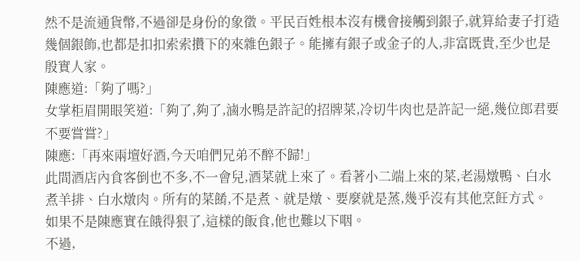然不是流通貨幣,不過卻是身份的象徵。平民百姓根本沒有機會接觸到銀子,就算給妻子打造幾個銀飾,也都是扣扣索索攢下的來雜色銀子。能擁有銀子或金子的人,非富既貴,至少也是殷實人家。
陳應道:「夠了嗎?」
女掌柜眉開眼笑道:「夠了,夠了,滷水鴨是許記的招牌菜,冷切牛肉也是許記一絕,幾位郎君要不要嘗嘗?」
陳應:「再來兩壇好酒,今天咱們兄弟不醉不歸!」
此間酒店內食客倒也不多,不一會兒,酒菜就上來了。看著小二端上來的菜,老湯燉鴨、白水煮羊排、白水燉肉。所有的菜餚,不是煮、就是燉、要麼就是蒸,幾乎沒有其他烹飪方式。
如果不是陳應實在餓得狠了,這樣的飯食,他也難以下咽。
不過,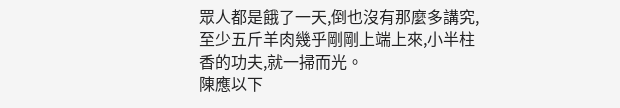眾人都是餓了一天,倒也沒有那麼多講究,至少五斤羊肉幾乎剛剛上端上來,小半柱香的功夫,就一掃而光。
陳應以下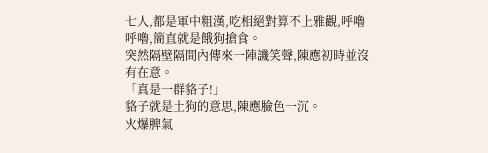七人,都是軍中粗漢,吃相絕對算不上雅觀,呼嚕呼嚕,簡直就是餓狗搶食。
突然隔壁隔間內傳來一陣譏笑聲,陳應初時並沒有在意。
「真是一群貉子!」
貉子就是土狗的意思,陳應臉色一沉。
火爆脾氣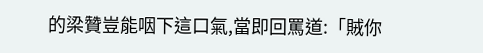的梁贊豈能咽下這口氣,當即回罵道:「賊你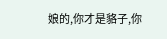娘的,你才是貉子,你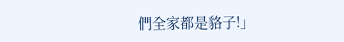們全家都是貉子!」